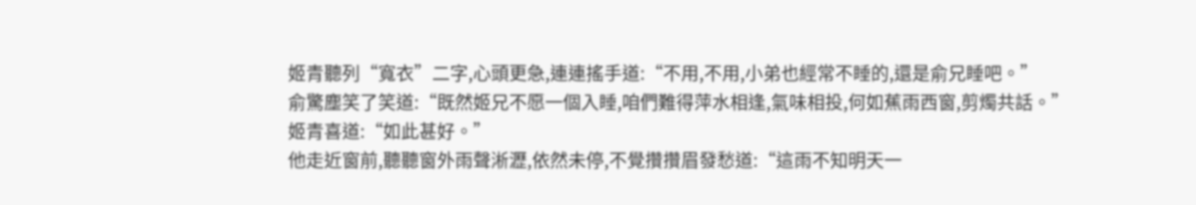姬青聽列“寬衣”二字,心頭更急,連連搖手道:“不用,不用,小弟也經常不睡的,還是俞兄睡吧。”
俞驚塵笑了笑道:“既然姬兄不愿一個入睡,咱們難得萍水相逢,氣味相投,何如蕉雨西窗,剪燭共話。”
姬青喜道:“如此甚好。”
他走近窗前,聽聽窗外雨聲淅瀝,依然未停,不覺攢攢眉發愁道:“這雨不知明天一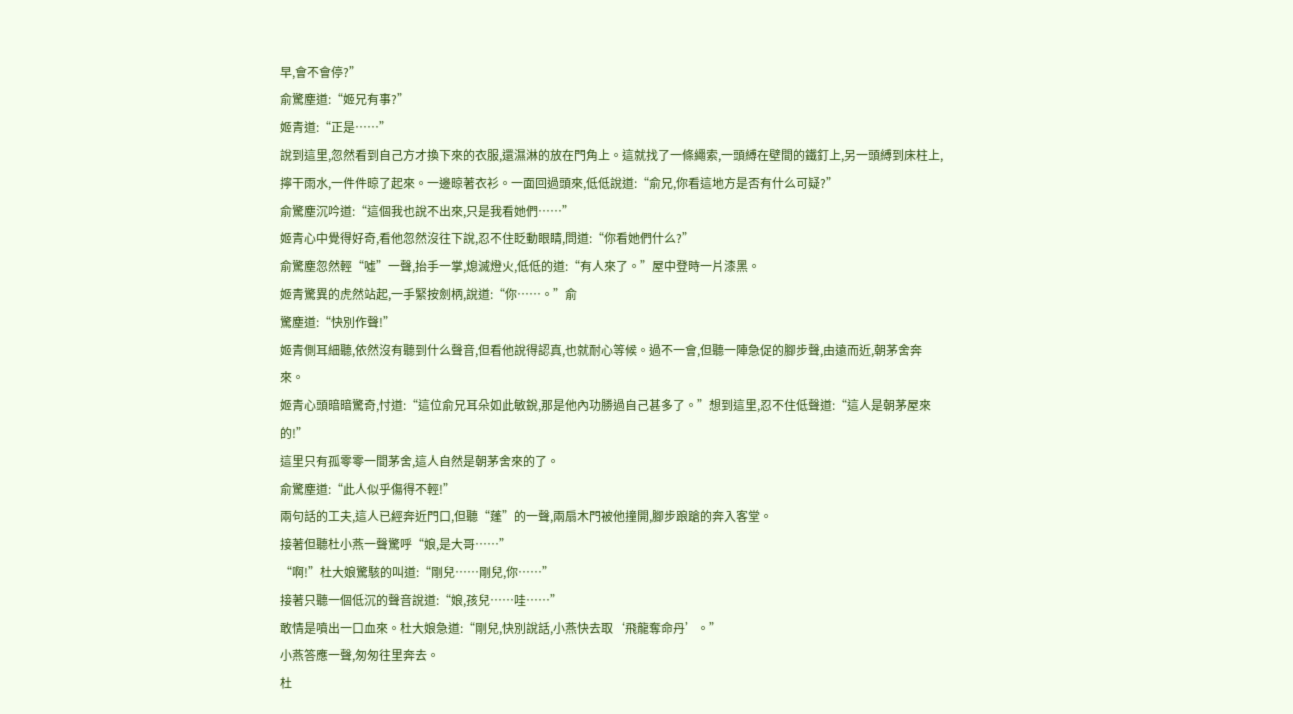早,會不會停?”
俞驚塵道:“姬兄有事?”
姬青道:“正是……”
說到這里,忽然看到自己方才換下來的衣服,還濕淋的放在門角上。這就找了一條繩索,一頭縛在壁間的鐵釘上,另一頭縛到床柱上,擰干雨水,一件件晾了起來。一邊晾著衣衫。一面回過頭來,低低說道:“俞兄,你看這地方是否有什么可疑?”
俞驚塵沉吟道:“這個我也說不出來,只是我看她們……”
姬青心中覺得好奇,看他忽然沒往下說,忍不住眨動眼睛,問道:“你看她們什么?”
俞驚塵忽然輕“噓”一聲,抬手一掌,熄滅燈火,低低的道:“有人來了。”屋中登時一片漆黑。
姬青驚異的虎然站起,一手緊按劍柄,說道:“你……。”俞
驚塵道:“快別作聲!”
姬青側耳細聽,依然沒有聽到什么聲音,但看他說得認真,也就耐心等候。過不一會,但聽一陣急促的腳步聲,由遠而近,朝茅舍奔來。
姬青心頭暗暗驚奇,忖道:“這位俞兄耳朵如此敏銳,那是他內功勝過自己甚多了。”想到這里,忍不住低聲道:“這人是朝茅屋來的!”
這里只有孤零零一間茅舍,這人自然是朝茅舍來的了。
俞驚塵道:“此人似乎傷得不輕!”
兩句話的工夫,這人已經奔近門口,但聽“蓬”的一聲,兩扇木門被他撞開,腳步踉蹌的奔入客堂。
接著但聽杜小燕一聲驚呼“娘,是大哥……”
“啊!”杜大娘驚駭的叫道:“剛兒……剛兒,你……”
接著只聽一個低沉的聲音說道:“娘,孩兒……哇……”
敢情是噴出一口血來。杜大娘急道:“剛兒,快別說話,小燕快去取‘飛龍奪命丹’。”
小燕答應一聲,匆匆往里奔去。
杜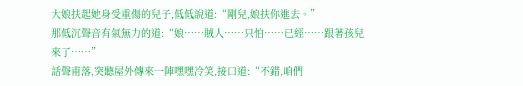大娘扶起她身受重傷的兒子,低低說道:“剛兒,娘扶你進去。”
那低沉聲音有氣無力的道:“娘……賊人……只怕……已經……跟著孩兒來了……”
話聲甫落,突聽屋外傳來一陣嘿嘿冷笑,接口道:“不錯,咱們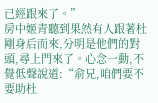已經跟來了。”
房中姬青聽到果然有人跟著杜剛身后而來,分明是他們的對頭,尋上門來了。心念一動,不覺低聲說道:“俞兄,咱們要不要助杜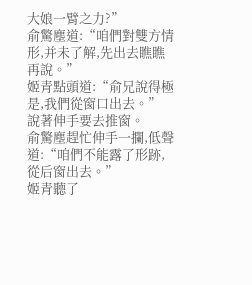大娘一臂之力?”
俞驚塵道:“咱們對雙方情形,并未了解,先出去瞧瞧再說。”
姬青點頭道:“俞兄說得極是,我們從窗口出去。”
說著伸手要去推窗。
俞驚塵趕忙伸手一攔,低聲道:“咱們不能露了形跡,從后窗出去。”
姬青聽了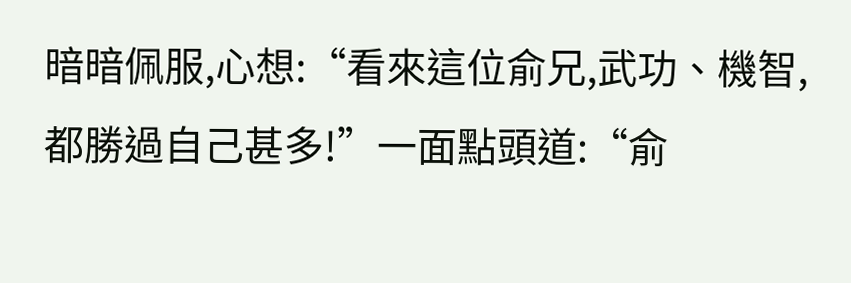暗暗佩服,心想:“看來這位俞兄,武功、機智,都勝過自己甚多!”一面點頭道:“俞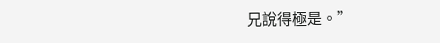兄說得極是。”